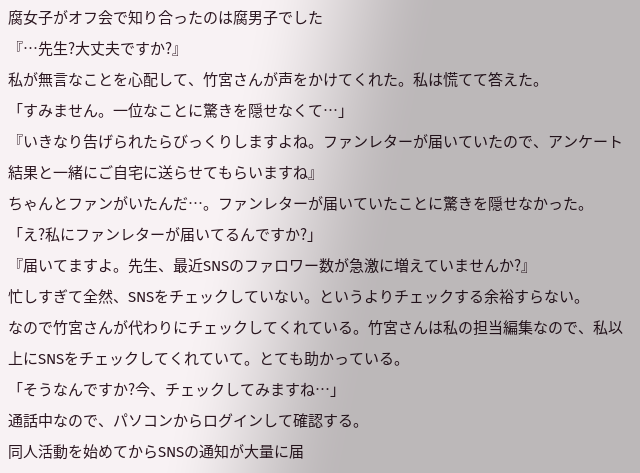腐女子がオフ会で知り合ったのは腐男子でした
『…先生?大丈夫ですか?』
私が無言なことを心配して、竹宮さんが声をかけてくれた。私は慌てて答えた。
「すみません。一位なことに驚きを隠せなくて…」
『いきなり告げられたらびっくりしますよね。ファンレターが届いていたので、アンケート結果と一緒にご自宅に送らせてもらいますね』
ちゃんとファンがいたんだ…。ファンレターが届いていたことに驚きを隠せなかった。
「え?私にファンレターが届いてるんですか?」
『届いてますよ。先生、最近SNSのファロワー数が急激に増えていませんか?』
忙しすぎて全然、SNSをチェックしていない。というよりチェックする余裕すらない。
なので竹宮さんが代わりにチェックしてくれている。竹宮さんは私の担当編集なので、私以上にSNSをチェックしてくれていて。とても助かっている。
「そうなんですか?今、チェックしてみますね…」
通話中なので、パソコンからログインして確認する。
同人活動を始めてからSNSの通知が大量に届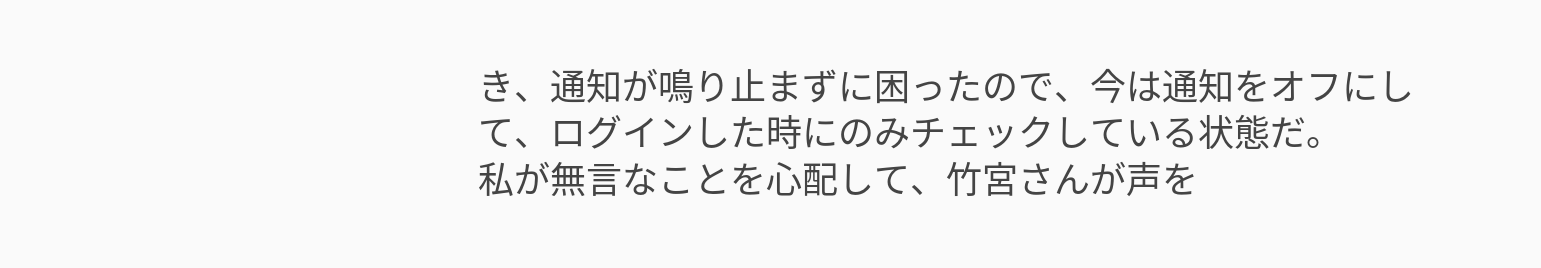き、通知が鳴り止まずに困ったので、今は通知をオフにして、ログインした時にのみチェックしている状態だ。
私が無言なことを心配して、竹宮さんが声を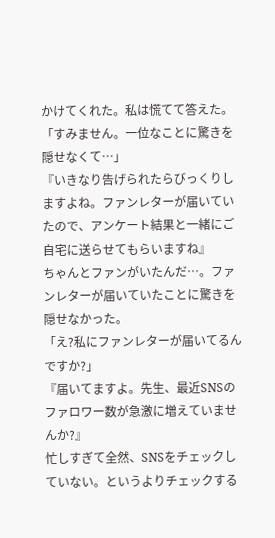かけてくれた。私は慌てて答えた。
「すみません。一位なことに驚きを隠せなくて…」
『いきなり告げられたらびっくりしますよね。ファンレターが届いていたので、アンケート結果と一緒にご自宅に送らせてもらいますね』
ちゃんとファンがいたんだ…。ファンレターが届いていたことに驚きを隠せなかった。
「え?私にファンレターが届いてるんですか?」
『届いてますよ。先生、最近SNSのファロワー数が急激に増えていませんか?』
忙しすぎて全然、SNSをチェックしていない。というよりチェックする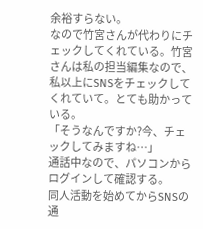余裕すらない。
なので竹宮さんが代わりにチェックしてくれている。竹宮さんは私の担当編集なので、私以上にSNSをチェックしてくれていて。とても助かっている。
「そうなんですか?今、チェックしてみますね…」
通話中なので、パソコンからログインして確認する。
同人活動を始めてからSNSの通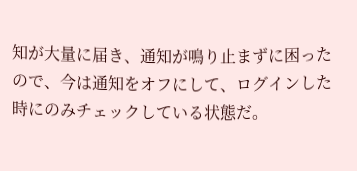知が大量に届き、通知が鳴り止まずに困ったので、今は通知をオフにして、ログインした時にのみチェックしている状態だ。